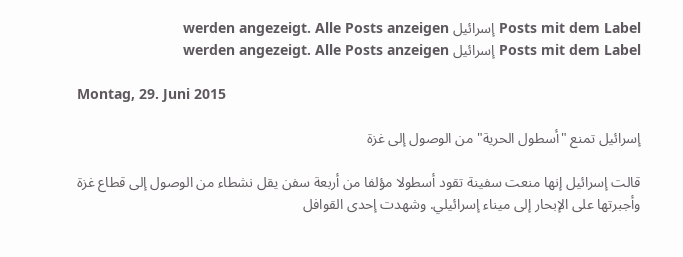Posts mit dem Label إسرائيل werden angezeigt. Alle Posts anzeigen
Posts mit dem Label إسرائيل werden angezeigt. Alle Posts anzeigen

Montag, 29. Juni 2015

إسرائيل تمنع "أسطول الحرية" من الوصول إلى غزة

قالت إسرائيل إنها منعت سفينة تقود أسطولا مؤلفا من أربعة سفن يقل نشطاء من الوصول إلى قطاع غزة وأجبرتها على الإبحار إلى ميناء إسرائيلي. وشهدت إحدى القوافل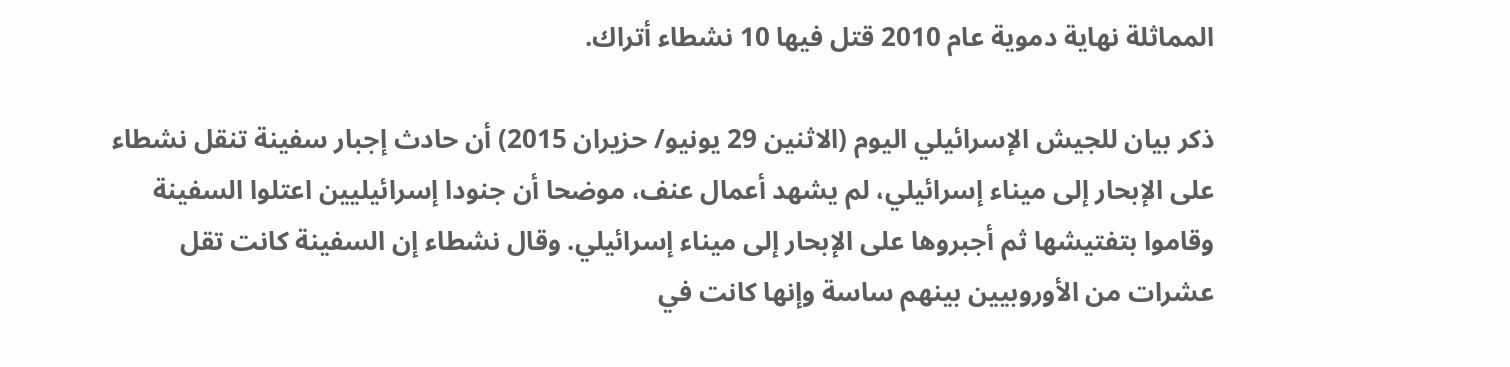المماثلة نهاية دموية عام 2010 قتل فيها 10 نشطاء أتراك.

ذكر بيان للجيش الإسرائيلي اليوم (الاثنين 29 يونيو/ حزيران 2015) أن حادث إجبار سفينة تنقل نشطاء على الإبحار إلى ميناء إسرائيلي، لم يشهد أعمال عنف، موضحا أن جنودا إسرائيليين اعتلوا السفينة وقاموا بتفتيشها ثم أجبروها على الإبحار إلى ميناء إسرائيلي. وقال نشطاء إن السفينة كانت تقل عشرات من الأوروبيين بينهم ساسة وإنها كانت في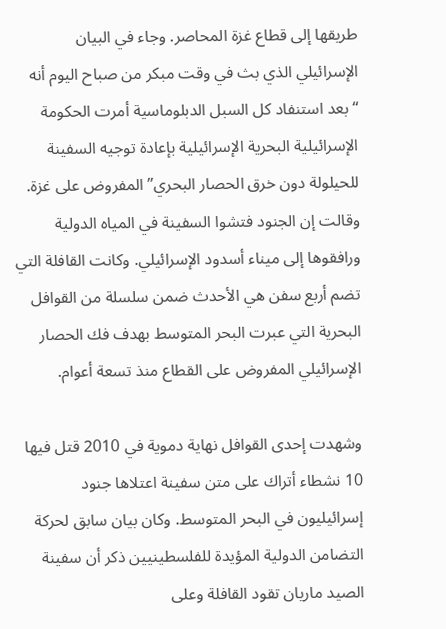طريقها إلى قطاع غزة المحاصر. وجاء في البيان الإسرائيلي الذي بث في وقت مبكر من صباح اليوم أنه “بعد استنفاد كل السبل الدبلوماسية أمرت الحكومة الإسرائيلية البحرية الإسرائيلية بإعادة توجيه السفينة للحيلولة دون خرق الحصار البحري” المفروض على غزة.
وقالت إن الجنود فتشوا السفينة في المياه الدولية ورافقوها إلى ميناء أسدود الإسرائيلي. وكانت القافلة التي تضم أربع سفن هي الأحدث ضمن سلسلة من القوافل البحرية التي عبرت البحر المتوسط بهدف فك الحصار الإسرائيلي المفروض على القطاع منذ تسعة أعوام.

وشهدت إحدى القوافل نهاية دموية في 2010 قتل فيها 10 نشطاء أتراك على متن سفينة اعتلاها جنود إسرائيليون في البحر المتوسط. وكان بيان سابق لحركة التضامن الدولية المؤيدة للفلسطينيين ذكر أن سفينة الصيد ماريان تقود القافلة وعلى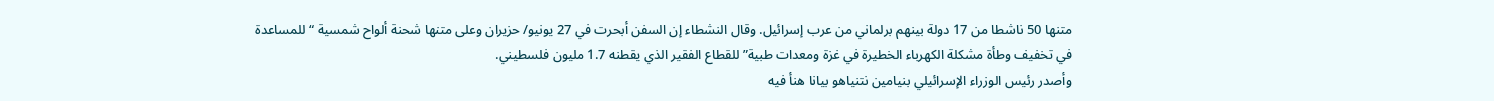متنها 50 ناشطا من 17 دولة بينهم برلماني من عرب إسرائيل. وقال النشطاء إن السفن أبحرت في 27 يونيو/ حزيران وعلى متنها شحنة ألواح شمسية “للمساعدة في تخفيف وطأة مشكلة الكهرباء الخطيرة في غزة ومعدات طبية” للقطاع الفقير الذي يقطنه 1.7 مليون فلسطيني.
وأصدر رئيس الوزراء الإسرائيلي بنيامين نتنياهو بيانا هنأ فيه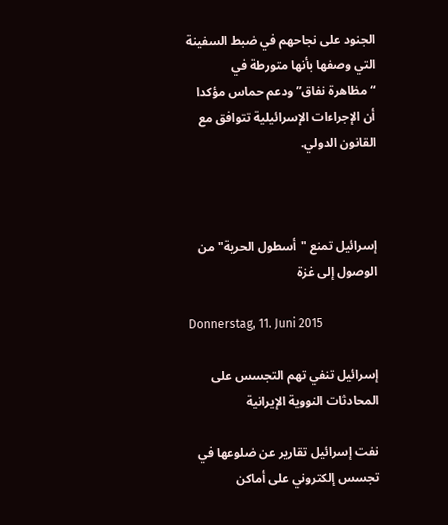الجنود على نجاحهم في ضبط السفينة التي وصفها بأنها متورطة في “مظاهرة نفاق” ودعم حماس مؤكدا أن الإجراءات الإسرائيلية تتوافق مع القانون الدولي.



إسرائيل تمنع "أسطول الحرية" من الوصول إلى غزة

Donnerstag, 11. Juni 2015

إسرائيل تنفي تهم التجسس على المحادثات النووية الإيرانية

نفت إسرائيل تقارير عن ضلوعها في تجسس إلكتروني على أماكن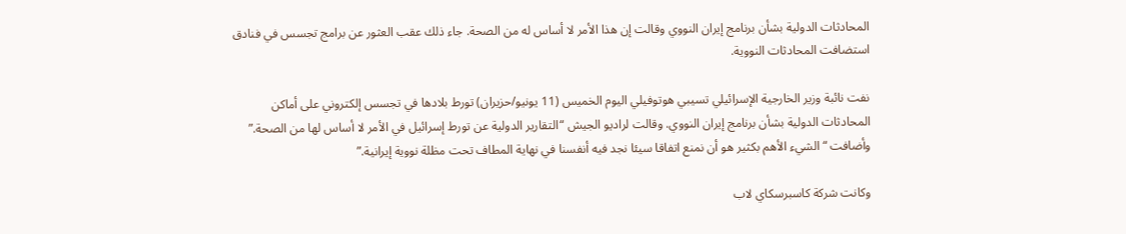المحادثات الدولية بشأن برنامج إيران النووي وقالت إن هذا الأمر لا أساس له من الصحة. جاء ذلك عقب العثور عن برامج تجسس في فنادق استضافت المحادثات النووية.

نفت نائبة وزير الخارجية الإسرائيلي تسيبي هوتوفيلي اليوم الخميس (11 يونيو/حزيران) تورط بلادها في تجسس إلكتروني على أماكن المحادثات الدولية بشأن برنامج إيران النووي. وقالت لراديو الجيش “التقارير الدولية عن تورط إسرائيل في الأمر لا أساس لها من الصحة.” وأضافت “الشيء الأهم بكثير هو أن نمنع اتفاقا سيئا نجد فيه أنفسنا في نهاية المطاف تحت مظلة نووية إيرانية.”

وكانت شركة كاسبرسكاي لاب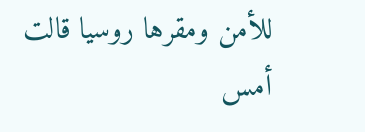للأمن ومقرها روسيا قالت أمس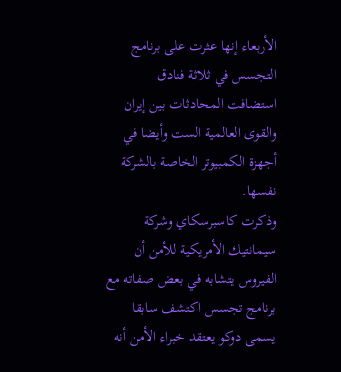الأربعاء إنها عثرت على برنامج التجسس في ثلاثة فنادق استضافت المحادثات بين إيران والقوى العالمية الست وأيضا في أجهزة الكمبيوتر الخاصة بالشركة نفسها.
وذكرت كاسبرسكاي وشركة سيمانتيك الأمريكية للأمن أن الفيروس يتشابه في بعض صفاته مع برنامج تجسس اكتشف سابقا يسمى دوكو يعتقد خبراء الأمن أنه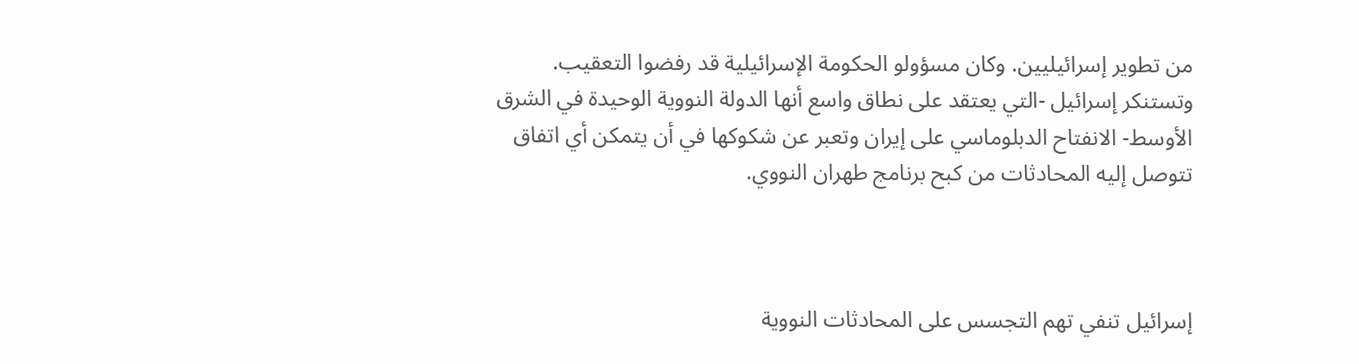من تطوير إسرائيليين. وكان مسؤولو الحكومة الإسرائيلية قد رفضوا التعقيب.
وتستنكر إسرائيل -التي يعتقد على نطاق واسع أنها الدولة النووية الوحيدة في الشرق الأوسط- الانفتاح الدبلوماسي على إيران وتعبر عن شكوكها في أن يتمكن أي اتفاق تتوصل إليه المحادثات من كبح برنامج طهران النووي.



إسرائيل تنفي تهم التجسس على المحادثات النووية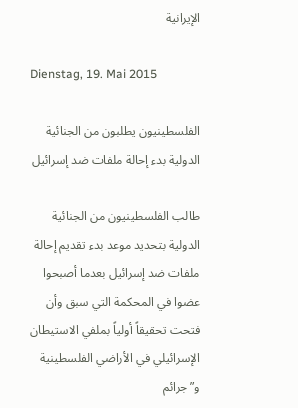الإيرانية

Dienstag, 19. Mai 2015

الفلسطينيون يطلبون من الجنائية الدولية بدء إحالة ملفات ضد إسرائيل

طالب الفلسطينيون من الجنائية الدولية بتحديد موعد بدء تقديم إحالة ملفات ضد إسرائيل بعدما أصبحوا عضوا في المحكمة التي سبق وأن فتحت تحقيقاً أولياً بملفي الاستيطان الإسرائيلي في الأراضي الفلسطينية و”جرائم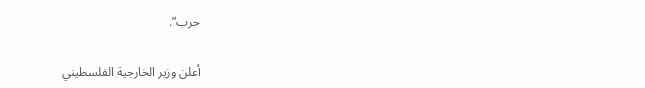حرب”.

أعلن وزير الخارجية الفلسطيني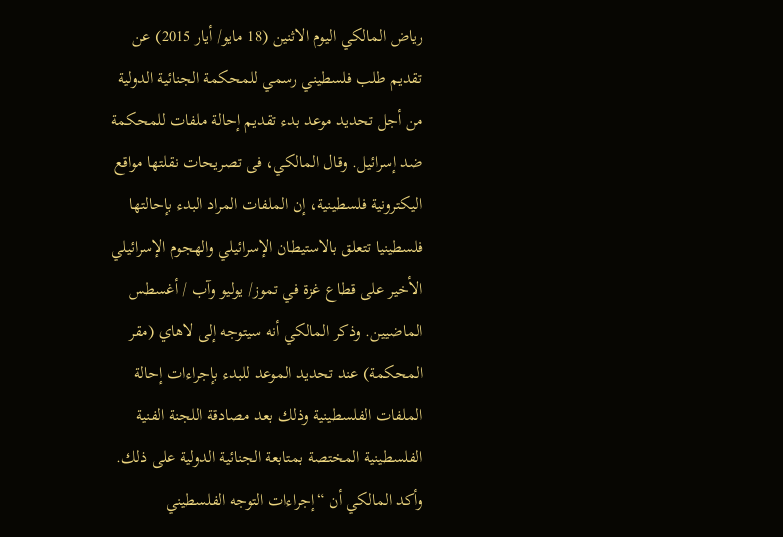رياض المالكي اليوم الاثنين (18 مايو/ أيار 2015) عن تقديم طلب فلسطيني رسمي للمحكمة الجنائية الدولية من أجل تحديد موعد بدء تقديم إحالة ملفات للمحكمة ضد إسرائيل. وقال المالكي، فى تصريحات نقلتها مواقع اليكترونية فلسطينية، إن الملفات المراد البدء بإحالتها فلسطينيا تتعلق بالاستيطان الإسرائيلي والهجوم الإسرائيلي الأخير على قطاع غزة في تموز/ يوليو وآب / أغسطس الماضيين. وذكر المالكي أنه سيتوجه إلى لاهاي (مقر المحكمة) عند تحديد الموعد للبدء بإجراءات إحالة الملفات الفلسطينية وذلك بعد مصادقة اللجنة الفنية الفلسطينية المختصة بمتابعة الجنائية الدولية على ذلك.
وأكد المالكي أن “إجراءات التوجه الفلسطيني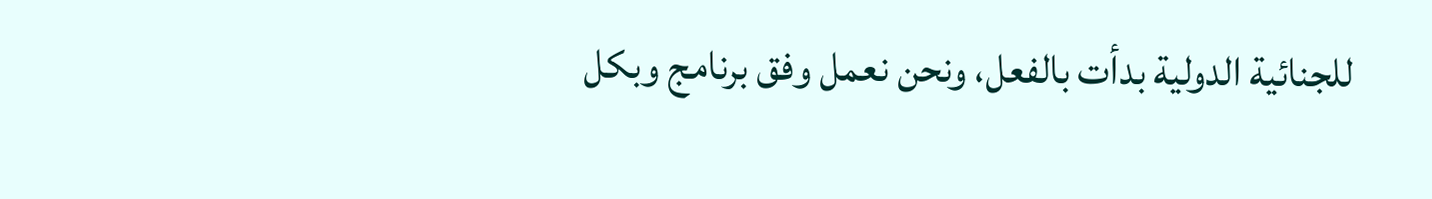للجنائية الدولية بدأت بالفعل، ونحن نعمل وفق برنامج وبكل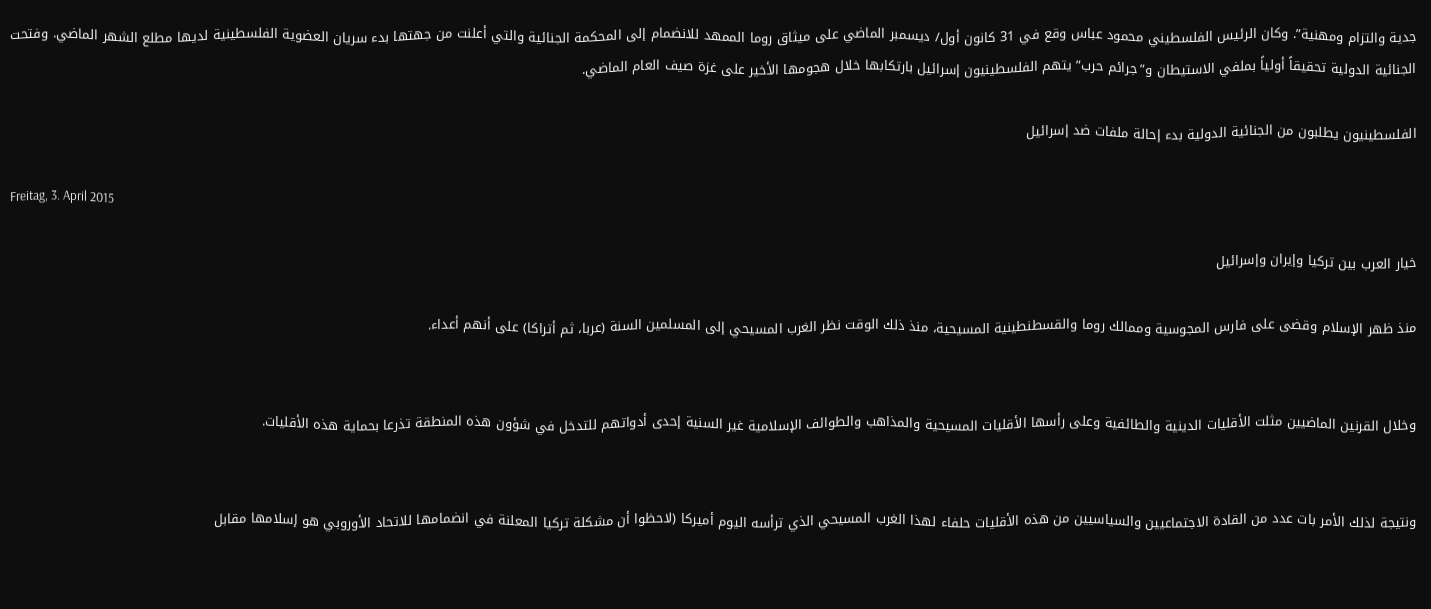جدية والتزام ومهنية”. وكان الرئيس الفلسطيني محمود عباس وقع في 31 كانون أول/ ديسمبر الماضي على ميثاق روما الممهد للانضمام إلى المحكمة الجنائية والتي أعلنت من جهتها بدء سريان العضوية الفلسطينية لديها مطلع الشهر الماضي. وفتحت الجنائية الدولية تحقيقاً أولياً بملفي الاستيطان و”جرائم حرب” يتهم الفلسطينيون إسرائيل بارتكابها خلال هجومها الأخير على غزة صيف العام الماضي.

الفلسطينيون يطلبون من الجنائية الدولية بدء إحالة ملفات ضد إسرائيل

Freitag, 3. April 2015

خيار العرب بين تركيا وإيران وإسرائيل

منذ ظهر الإسلام وقضى على فارس المجوسية وممالك روما والقسطنطينية المسيحية، منذ ذلك الوقت نظر الغرب المسيحي إلى المسلمين السنة (عربا، ثم أتراكا) على أنهم أعداء.


وخلال القرنين الماضيين مثلت الأقليات الدينية والطائفية وعلى رأسها الأقليات المسيحية والمذاهب والطوائف الإسلامية غير السنية إحدى أدواتهم للتدخل في شؤون هذه المنطقة تذرعا بحماية هذه الأقليات.


ونتيجة لذلك الأمر بات عدد من القادة الاجتماعيين والسياسيين من هذه الأقليات حلفاء لهذا الغرب المسيحي الذي ترأسه اليوم أميركا (لاحظوا أن مشكلة تركيا المعلنة في انضمامها للاتحاد الأوروبي هو إسلامها مقابل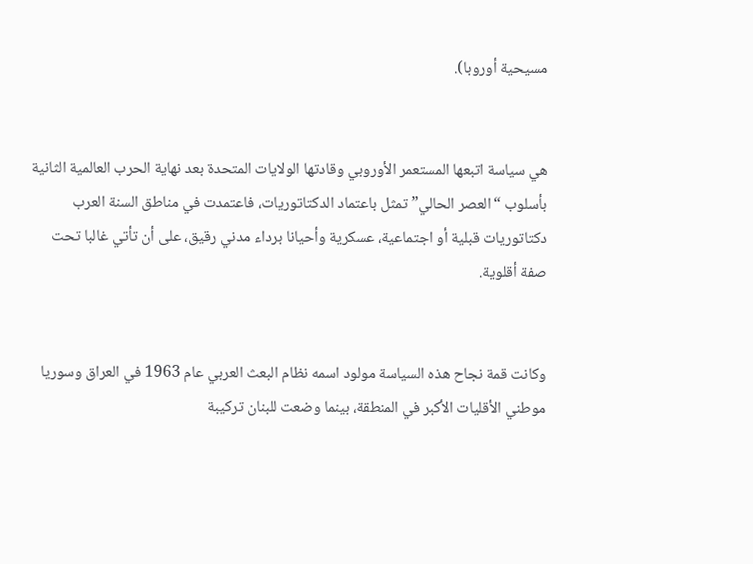مسيحية أوروبا).


هي سياسة اتبعها المستعمر الأوروبي وقادتها الولايات المتحدة بعد نهاية الحرب العالمية الثانية بأسلوب “العصر الحالي” تمثل باعتماد الدكتاتوريات، فاعتمدت في مناطق السنة العرب دكتاتوريات قبلية أو اجتماعية، عسكرية وأحيانا برداء مدني رقيق، على أن تأتي غالبا تحت صفة أقلوية.


وكانت قمة نجاح هذه السياسة مولود اسمه نظام البعث العربي عام 1963 في العراق وسوريا موطني الأقليات الأكبر في المنطقة، بينما وضعت للبنان تركيبة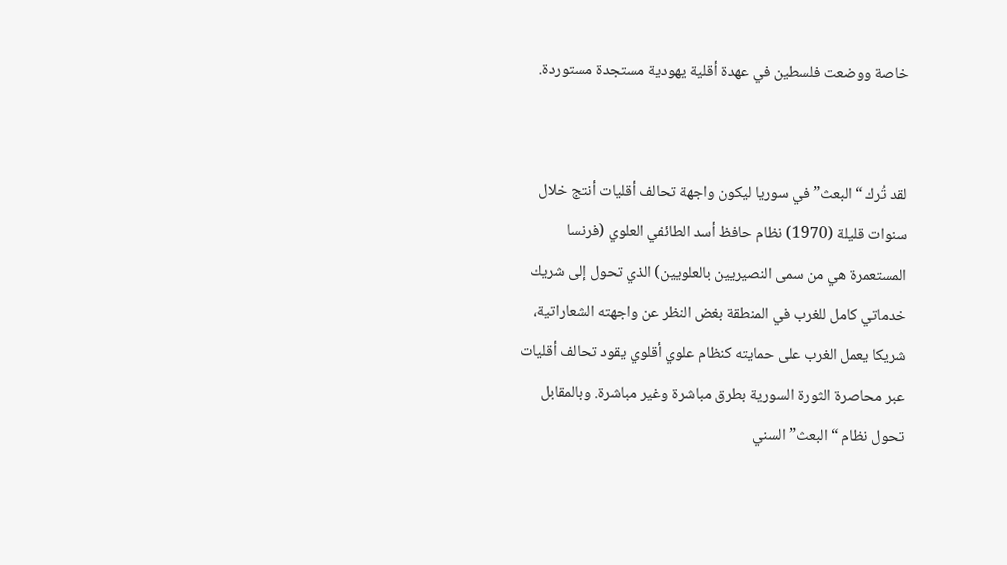خاصة ووضعت فلسطين في عهدة أقلية يهودية مستجدة مستوردة.


لقد تُرك “البعث” في سوريا ليكون واجهة تحالف أقليات أنتج خلال سنوات قليلة (1970) نظام حافظ أسد الطائفي العلوي (فرنسا المستعمرة هي من سمى النصيريين بالعلويين) الذي تحول إلى شريك خدماتي كامل للغرب في المنطقة بغض النظر عن واجهته الشعاراتية، شريكا يعمل الغرب على حمايته كنظام علوي أقلوي يقود تحالف أقليات عبر محاصرة الثورة السورية بطرق مباشرة وغير مباشرة. وبالمقابل تحول نظام “البعث” السني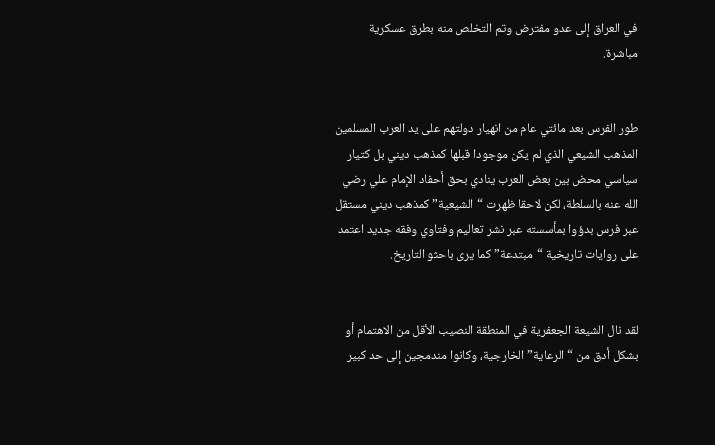في العراق إلى عدو مفترض وتم التخلص منه بطرق عسكرية مباشرة.


طور الفرس بعد مائتي عام من انهيار دولتهم على يد العرب المسلمين المذهب الشيعي الذي لم يكن موجودا قبلها كمذهب ديني بل كتيار سياسي محض بين بعض العرب ينادي بحق أحفاد الإمام علي رضي الله عنه بالسلطة، لكن لاحقا ظهرت “الشيعية” كمذهب ديني مستقل عبر فرس بدؤوا بمأسسته عبر نشر تعاليم وفتاوي وفقه جديد اعتمد على روايات تاريخية “مبتدعة” كما يرى باحثو التاريخ.


لقد نال الشيعة الجعفرية في المنطقة النصيب الأقل من الاهتمام أو بشكل أدق من “الرعاية” الخارجية، وكانوا مندمجين إلى حد كبير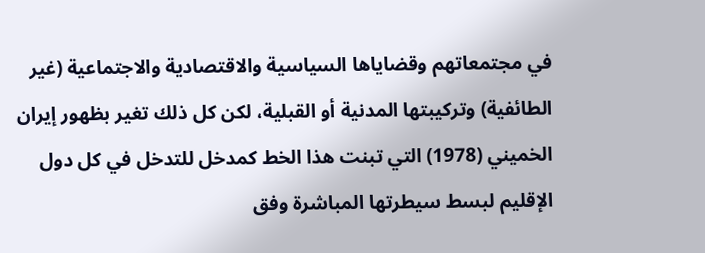في مجتمعاتهم وقضاياها السياسية والاقتصادية والاجتماعية (غير الطائفية) وتركيبتها المدنية أو القبلية، لكن كل ذلك تغير بظهور إيران الخميني (1978) التي تبنت هذا الخط كمدخل للتدخل في كل دول الإقليم لبسط سيطرتها المباشرة وفق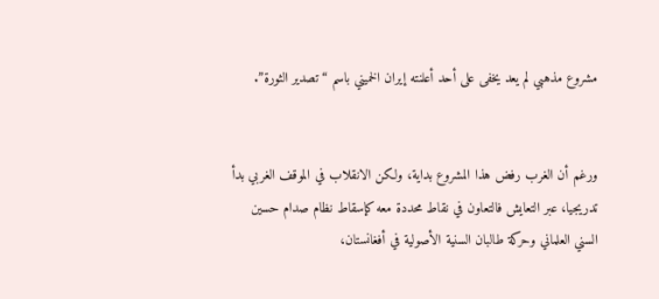مشروع مذهبي لم يعد يخفى على أحد أعلنته إيران الخميني باسم “تصدير الثورة”.


ورغم أن الغرب رفض هذا المشروع بداية، ولكن الانقلاب في الموقف الغربي بدأ تدريجيا، عبر التعايش فالتعاون في نقاط محددة معه كإسقاط نظام صدام حسين السني العلماني وحركة طالبان السنية الأصولية في أفغانستان،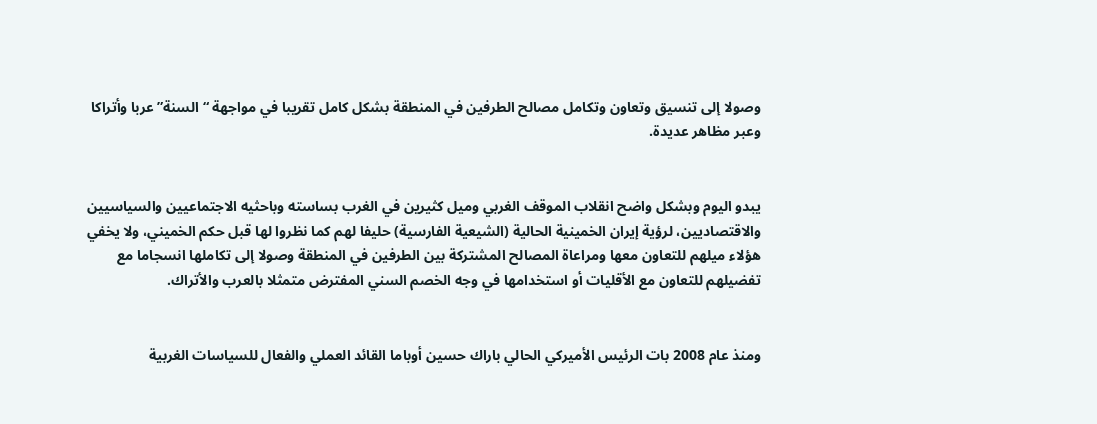وصولا إلى تنسيق وتعاون وتكامل مصالح الطرفين في المنطقة بشكل كامل تقريبا في مواجهة “السنة” عربا وأتراكا وعبر مظاهر عديدة.


يبدو اليوم وبشكل واضح انقلاب الموقف الغربي وميل كثيرين في الغرب بساسته وباحثيه الاجتماعيين والسياسيين والاقتصاديين، لرؤية إيران الخمينية الحالية (الشيعية الفارسية) حليفا لهم كما نظروا لها قبل حكم الخميني، ولا يخفي هؤلاء ميلهم للتعاون معها ومراعاة المصالح المشتركة بين الطرفين في المنطقة وصولا إلى تكاملها انسجاما مع تفضيلهم للتعاون مع الأقليات أو استخدامها في وجه الخصم السني المفترض متمثلا بالعرب والأتراك.


ومنذ عام 2008 بات الرئيس الأميركي الحالي باراك حسين أوباما القائد العملي والفعال للسياسات الغربية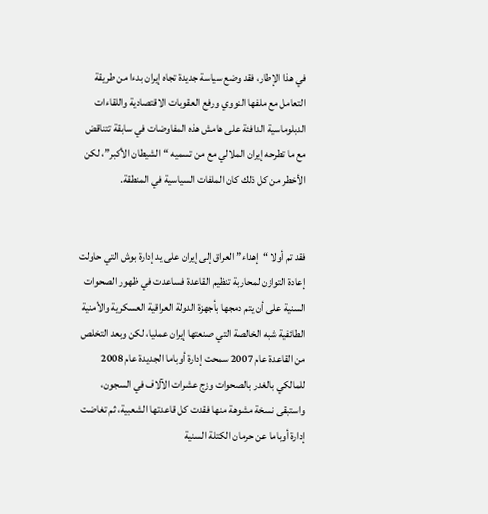في هذا الإطار، فقد وضع سياسة جديدة تجاه إيران بدءا من طريقة التعامل مع ملفها النووي ورفع العقوبات الاقتصادية واللقاءات الدبلوماسية الدافئة على هامش هذه المفاوضات في سابقة تتناقض مع ما تطرحه إيران الملالي مع من تسميه “الشيطان الأكبر”، لكن الأخطر من كل ذلك كان الملفات السياسية في المنطقة.


فقد تم أولا “إهداء” العراق إلى إيران على يد إدارة بوش التي حاولت إعادة التوازن لمحاربة تنظيم القاعدة فساعدت في ظهور الصحوات السنية على أن يتم دمجها بأجهزة الدولة العراقية العسكرية والأمنية الطائفية شبه الخالصة التي صنعتها إيران عمليا، لكن وبعد التخلص من القاعدة عام 2007 سمحت إدارة أوباما الجديدة عام 2008 للمالكي بالغدر بالصحوات وزج عشرات الآلاف في السجون، واستبقى نسخة مشوهة منها فقدت كل قاعدتها الشعبية، ثم تغاضت إدارة أوباما عن حرمان الكتلة السنية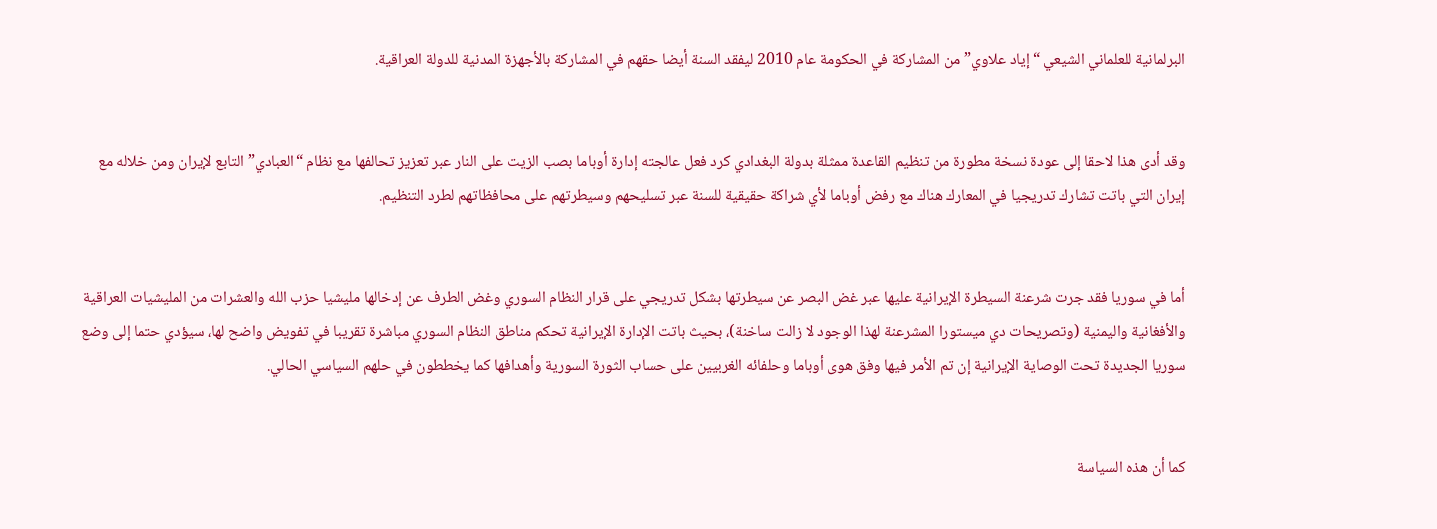البرلمانية للعلماني الشيعي “إياد علاوي” من المشاركة في الحكومة عام 2010 ليفقد السنة أيضا حقهم في المشاركة بالأجهزة المدنية للدولة العراقية.


وقد أدى هذا لاحقا إلى عودة نسخة مطورة من تنظيم القاعدة ممثلة بدولة البغدادي كرد فعل عالجته إدارة أوباما بصب الزيت على النار عبر تعزيز تحالفها مع نظام “العبادي” التابع لإيران ومن خلاله مع إيران التي باتت تشارك تدريجيا في المعارك هناك مع رفض أوباما لأي شراكة حقيقية للسنة عبر تسليحهم وسيطرتهم على محافظاتهم لطرد التنظيم.


أما في سوريا فقد جرت شرعنة السيطرة الإيرانية عليها عبر غض البصر عن سيطرتها بشكل تدريجي على قرار النظام السوري وغض الطرف عن إدخالها مليشيا حزب الله والعشرات من المليشيات العراقية والأفغانية واليمنية (وتصريحات دي ميستورا المشرعنة لهذا الوجود لا زالت ساخنة)، بحيث باتت الإدارة الإيرانية تحكم مناطق النظام السوري مباشرة تقريبا في تفويض واضح لها، سيؤدي حتما إلى وضع سوريا الجديدة تحت الوصاية الإيرانية إن تم الأمر فيها وفق هوى أوباما وحلفائه الغربيين على حساب الثورة السورية وأهدافها كما يخططون في حلهم السياسي الحالي.


كما أن هذه السياسة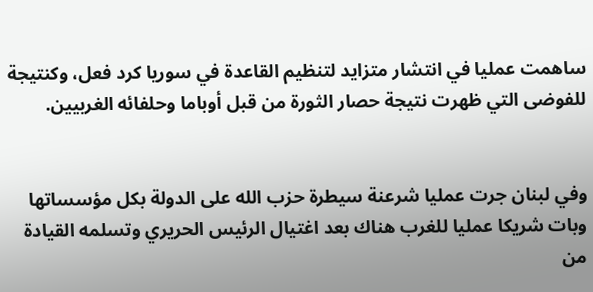ساهمت عمليا في انتشار متزايد لتنظيم القاعدة في سوريا كرد فعل، وكنتيجة للفوضى التي ظهرت نتيجة حصار الثورة من قبل أوباما وحلفائه الغربيين.


وفي لبنان جرت عمليا شرعنة سيطرة حزب الله على الدولة بكل مؤسساتها وبات شريكا عمليا للغرب هناك بعد اغتيال الرئيس الحريري وتسلمه القيادة من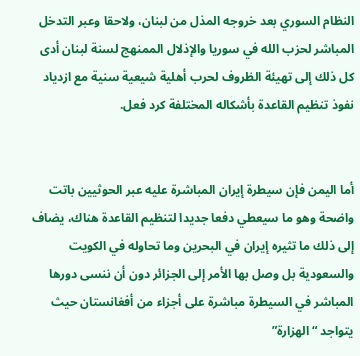النظام السوري بعد خروجه المذل من لبنان، ولاحقا وعبر التدخل المباشر لحزب الله في سوريا والإذلال الممنهج لسنة لبنان أدى كل ذلك إلى تهيئة الظروف لحرب أهلية شيعية سنية مع ازدياد نفوذ تنظيم القاعدة بأشكاله المختلفة كرد فعل.


أما اليمن فإن سيطرة إيران المباشرة عليه عبر الحوثيين باتت واضحة وهو ما سيعطي دفعا جديدا لتنظيم القاعدة هناك، يضاف إلى ذلك ما تثيره إيران في البحرين وما تحاوله في الكويت والسعودية بل وصل بها الأمر إلى الجزائر دون أن ننسى دورها المباشر في السيطرة مباشرة على أجزاء من أفغانستان حيث يتواجد “الهزارة”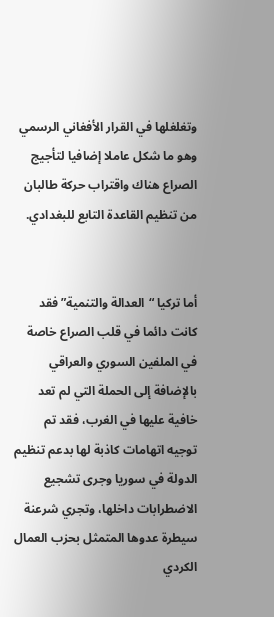وتغلغلها في القرار الأفغاني الرسمي وهو ما شكل عاملا إضافيا لتأجيج الصراع هناك واقتراب حركة طالبان من تنظيم القاعدة التابع للبغدادي.


أما تركيا “العدالة والتنمية” فقد كانت دائما في قلب الصراع خاصة في الملفين السوري والعراقي بالإضافة إلى الحملة التي لم تعد خافية عليها في الغرب، فقد تم توجيه اتهامات كاذبة لها بدعم تنظيم الدولة في سوريا وجرى تشجيع الاضطرابات داخلها، وتجري شرعنة سيطرة عدوها المتمثل بحزب العمال الكردي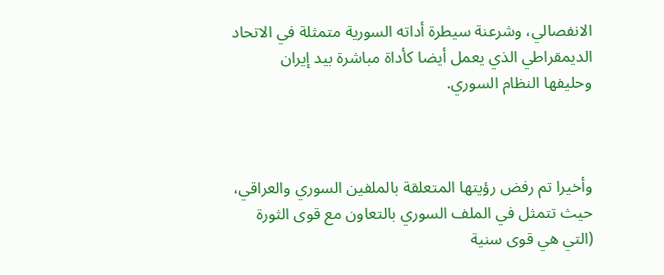الانفصالي، وشرعنة سيطرة أداته السورية متمثلة في الاتحاد الديمقراطي الذي يعمل أيضا كأداة مباشرة بيد إيران وحليفها النظام السوري.



وأخيرا تم رفض رؤيتها المتعلقة بالملفين السوري والعراقي، حيث تتمثل في الملف السوري بالتعاون مع قوى الثورة (التي هي قوى سنية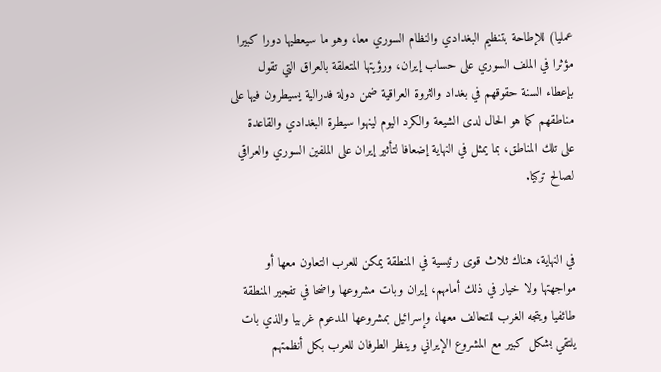عمليا) للإطاحة بتنظيم البغدادي والنظام السوري معا، وهو ما سيعطيها دورا كبيرا مؤثرا في الملف السوري على حساب إيران، ورؤيتها المتعلقة بالعراق التي تقول بإعطاء السنة حقوقهم في بغداد والثروة العراقية ضمن دولة فدرالية يسيطرون فيها على مناطقهم كما هو الحال لدى الشيعة والكرد اليوم لينهوا سيطرة البغدادي والقاعدة على تلك المناطق، بما يمثل في النهاية إضعافا لتأثير إيران على الملفين السوري والعراقي لصالح تركيا.


في النهاية، هناك ثلاث قوى رئيسية في المنطقة يمكن للعرب التعاون معها أو مواجهتها ولا خيار في ذلك أمامهم، إيران وبات مشروعها واضحا في تفجير المنطقة طائفيا ويتجه الغرب للتحالف معها، وإسرائيل بمشروعها المدعوم غربيا والذي بات يلتقي بشكل كبير مع المشروع الإيراني وينظر الطرفان للعرب بكل أنظمتهم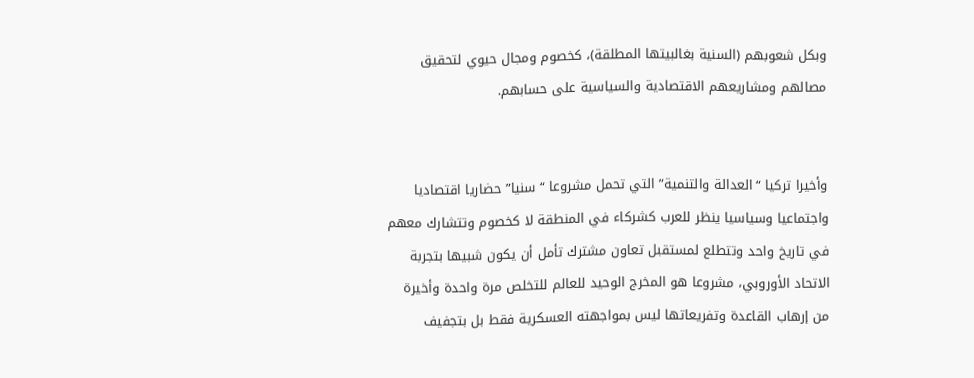وبكل شعوبهم (السنية بغالبيتها المطلقة)، كخصوم ومجال حيوي لتحقيق مصالهم ومشاريعهم الاقتصادية والسياسية على حسابهم.


وأخيرا تركيا “العدالة والتنمية” التي تحمل مشروعا “سنيا” حضاريا اقتصاديا واجتماعيا وسياسيا ينظر للعرب كشركاء في المنطقة لا كخصوم وتتشارك معهم في تاريخ واحد وتتطلع لمستقبل تعاون مشترك تأمل أن يكون شبيها بتجربة الاتحاد الأوروبي، مشروعا هو المخرج الوحيد للعالم للتخلص مرة واحدة وأخيرة من إرهاب القاعدة وتفريعاتها ليس بمواجهته العسكرية فقط بل بتجفيف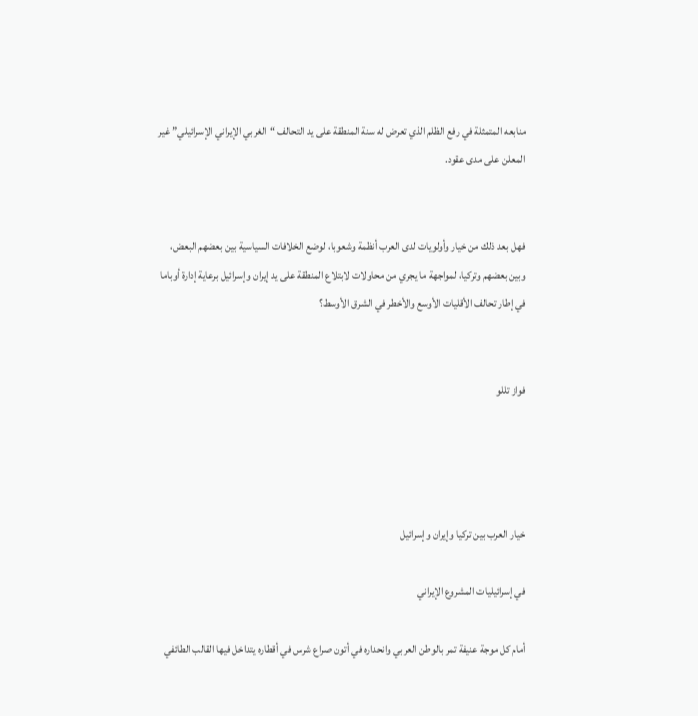منابعه المتمثلة في رفع الظلم الذي تعرض له سنة المنطقة على يد التحالف “الغربي الإيراني الإسرائيلي” غير المعلن على مدى عقود.


فهل بعد ذلك من خيار وأولويات لدى العرب أنظمة وشعوبا، لوضع الخلافات السياسية بين بعضهم البعض، وبين بعضهم وتركيا، لمواجهة ما يجري من محاولات لابتلاع المنطقة على يد إيران وإسرائيل برعاية إدارة أوباما في إطار تحالف الأقليات الأوسع والأخطر في الشرق الأوسط؟


فواز تللو




خيار العرب بين تركيا وإيران وإسرائيل

في إسرائيليات المشروع الإيراني

أمام كل موجة عنيفة تمر بالوطن العربي وانحداره في أتون صراع شرس في أقطاره يتداخل فيها القالب الطائفي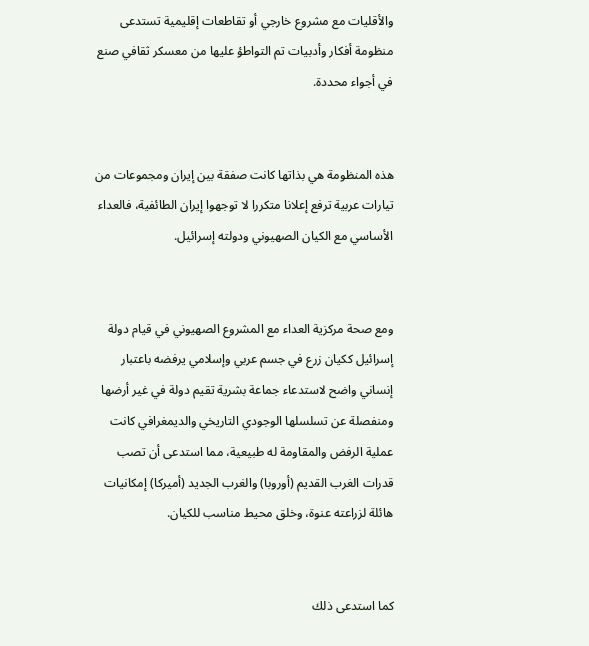والأقليات مع مشروع خارجي أو تقاطعات إقليمية تستدعى منظومة أفكار وأدبيات تم التواطؤ عليها من معسكر ثقافي صنع في أجواء محددة.


هذه المنظومة هي بذاتها كانت صفقة بين إيران ومجموعات من تيارات عربية ترفع إعلانا متكررا لا توجهوا إيران الطائفية، فالعداء الأساسي مع الكيان الصهيوني ودولته إسرائيل.


ومع صحة مركزية العداء مع المشروع الصهيوني في قيام دولة إسرائيل ككيان زرع في جسم عربي وإسلامي يرفضه باعتبار إنساني واضح لاستدعاء جماعة بشرية تقيم دولة في غير أرضها ومنفصلة عن تسلسلها الوجودي التاريخي والديمغرافي كانت عملية الرفض والمقاومة له طبيعية، مما استدعى أن تصب قدرات الغرب القديم (أوروبا) والغرب الجديد (أميركا) إمكانيات هائلة لزراعته عنوة، وخلق محيط مناسب للكيان.


كما استدعى ذلك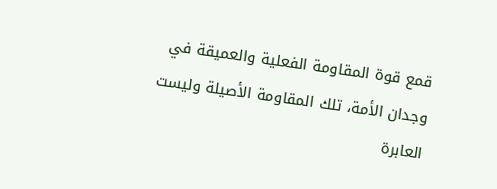قمع قوة المقاومة الفعلية والعميقة في وجدان الأمة، تلك المقاومة الأصيلة وليست العابرة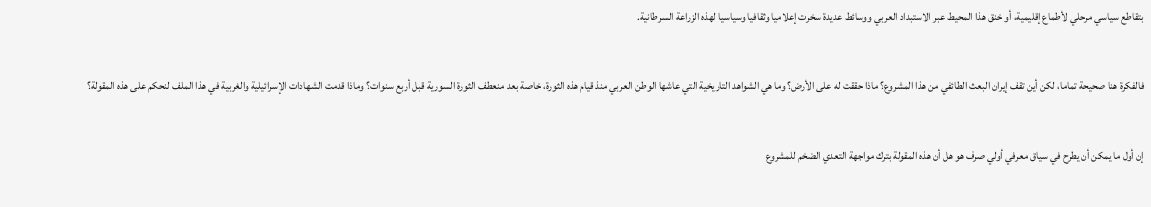بتقاطع سياسي مرحلي لأطماع إقليمية، أو خنق هذا المحيط عبر الاستبداد العربي ووسائط عديدة سخرت إعلاميا وثقافيا وسياسيا لهذه الزراعة السرطانية.


فالفكرة هنا صحيحة تماما، لكن أين تقف إيران البعث الطائفي من هذا المشروع؟ ماذا حققت له على الأرض؟ وما هي الشواهد التاريخية التي عاشها الوطن العربي منذ قيام هذه الثورة، خاصة بعد منعطف الثورة السورية قبل أربع سنوات؟ وماذا قدمت الشهادات الإسرائيلية والغربية في هذا الملف لنحكم على هذه المقولة؟


إن أول ما يمكن أن يطرح في سياق معرفي أولي صرف هو هل أن هذه المقولة بترك مواجهة التعدي الضخم للمشروع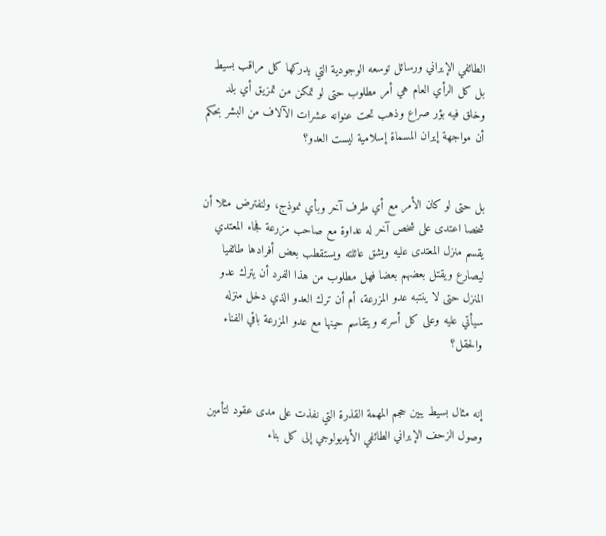الطائفي الإيراني ورسائل توسعه الوجودية التي يدركها كل مراقب بسيط بل كل الرأي العام هي أمر مطلوب حتى لو تمكن من تمزيق أي بلد وخلق فيه بؤر صراع وذهب تحت عنوانه عشرات الآلاف من البشر بحكم أن مواجهة إيران المسماة إسلامية ليست العدو؟


بل حتى لو كان الأمر مع أي طرف آخر وبأي نموذج، ولنفترض مثلا أن شخصا اعتدى على شخص آخر له عداوة مع صاحب مزرعة فجاء المعتدي يقسم منزل المعتدى عليه ويشق عائلته ويستقطب بعض أفرادها طائفيا ليصارع ويقتل بعضهم بعضا فهل مطلوب من هذا الفرد أن يترك عدو المنزل حتى لا ينتبه عدو المزرعة، أم أن ترك العدو الذي دخل منزله سيأتي عليه وعلى كل أسرته ويتقاسم حينها مع عدو المزرعة باقي الفناء والحقل؟


إنه مثال بسيط يبين حجم المهمة القذرة التي نفذت على مدى عقود لتأمين وصول الزحف الإيراني الطائفي الأيديولوجي إلى كل بناء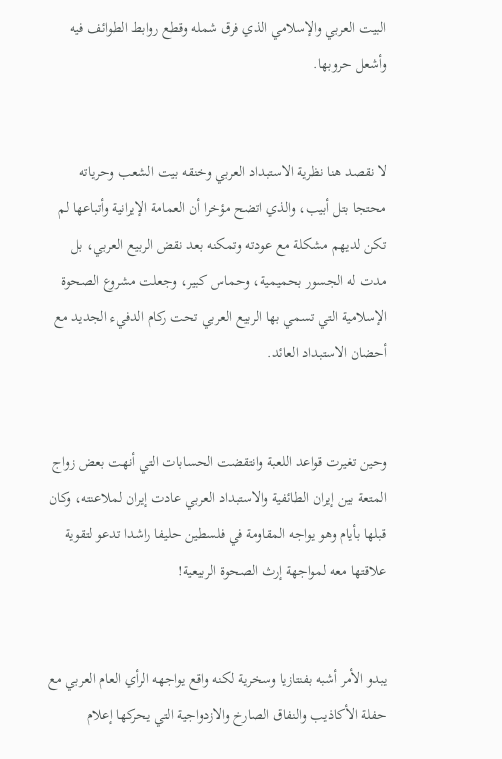البيت العربي والإسلامي الذي فرق شمله وقطع روابط الطوائف فيه وأشعل حروبها.


لا نقصد هنا نظرية الاستبداد العربي وخنقه بيت الشعب وحرياته محتجا بتل أبيب، والذي اتضح مؤخرا أن العمامة الإيرانية وأتباعها لم تكن لديهم مشكلة مع عودته وتمكنه بعد نقض الربيع العربي، بل مدت له الجسور بحميمية، وحماس كبير، وجعلت مشروع الصحوة الإسلامية التي تسمي بها الربيع العربي تحت ركام الدفيء الجديد مع أحضان الاستبداد العائد.


وحين تغيرت قواعد اللعبة وانتقضت الحسابات التي أنهت بعض زواج المتعة بين إيران الطائفية والاستبداد العربي عادت إيران لملاعنته، وكان قبلها بأيام وهو يواجه المقاومة في فلسطين حليفا راشدا تدعو لتقوية علاقتها معه لمواجهة إرث الصحوة الربيعية!


يبدو الأمر أشبه بفنتازيا وسخرية لكنه واقع يواجهه الرأي العام العربي مع حفلة الأكاذيب والنفاق الصارخ والازدواجية التي يحركها إعلام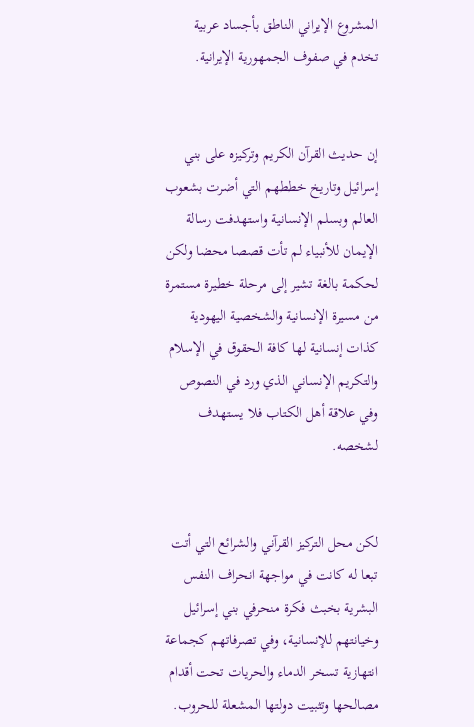المشروع الإيراني الناطق بأجساد عربية تخدم في صفوف الجمهورية الإيرانية.


إن حديث القرآن الكريم وتركيزه على بني إسرائيل وتاريخ خططهم التي أضرت بشعوب العالم وبسلم الإنسانية واستهدفت رسالة الإيمان للأنبياء لم تأت قصصا محضا ولكن لحكمة بالغة تشير إلى مرحلة خطيرة مستمرة من مسيرة الإنسانية والشخصية اليهودية كذات إنسانية لها كافة الحقوق في الإسلام والتكريم الإنساني الذي ورد في النصوص وفي علاقة أهل الكتاب فلا يستهدف لشخصه.


لكن محل التركيز القرآني والشرائع التي أتت تبعا له كانت في مواجهة انحراف النفس البشرية بخبث فكرة منحرفي بني إسرائيل وخيانتهم للإنسانية، وفي تصرفاتهم كجماعة انتهازية تسخر الدماء والحريات تحت أقدام مصالحها وتثبيت دولتها المشعلة للحروب.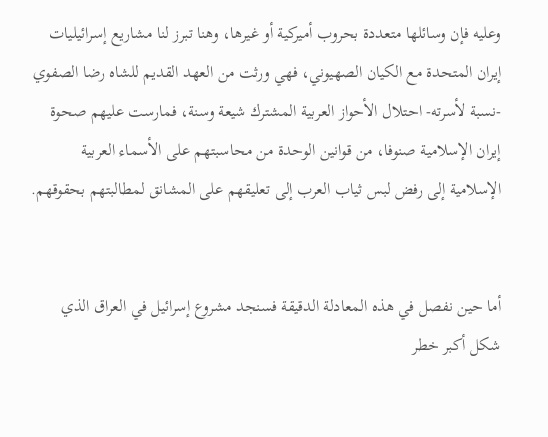وعليه فإن وسائلها متعددة بحروب أميركية أو غيرها، وهنا تبرز لنا مشاريع إسرائيليات إيران المتحدة مع الكيان الصهيوني، فهي ورثت من العهد القديم للشاه رضا الصفوي -نسبة لأسرته- احتلال الأحواز العربية المشترك شيعة وسنة، فمارست عليهم صحوة إيران الإسلامية صنوفا، من قوانين الوحدة من محاسبتهم على الأسماء العربية الإسلامية إلى رفض لبس ثياب العرب إلى تعليقهم على المشانق لمطالبتهم بحقوقهم.


أما حين نفصل في هذه المعادلة الدقيقة فسنجد مشروع إسرائيل في العراق الذي شكل أكبر خطر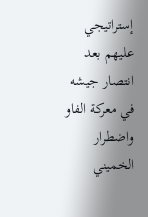إستراتيجي عليهم بعد انتصار جيشه في معركة الفاو واضطرار الخميني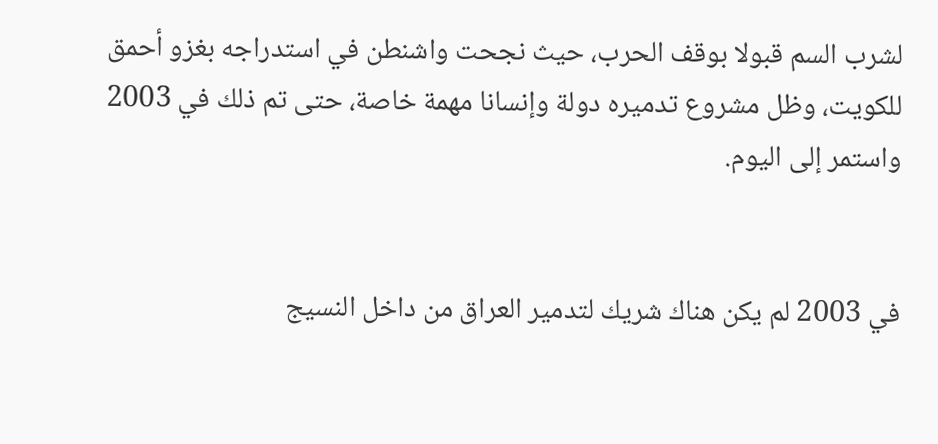لشرب السم قبولا بوقف الحرب، حيث نجحت واشنطن في استدراجه بغزو أحمق للكويت، وظل مشروع تدميره دولة وإنسانا مهمة خاصة، حتى تم ذلك في 2003 واستمر إلى اليوم.


في 2003 لم يكن هناك شريك لتدمير العراق من داخل النسيج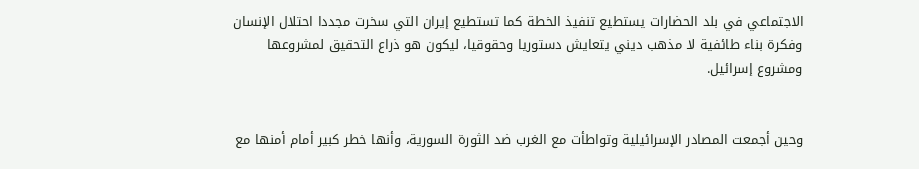الاجتماعي في بلد الحضارات يستطيع تنفيذ الخطة كما تستطيع إيران التي سخرت مجددا احتلال الإنسان وفكرة بناء طائفية لا مذهب ديني يتعايش دستوريا وحقوقيا، ليكون هو ذراع التحقيق لمشروعها ومشروع إسرائيل.


وحين أجمعت المصادر الإسرائيلية وتواطأت مع الغرب ضد الثورة السورية، وأنها خطر كبير أمام أمنها مع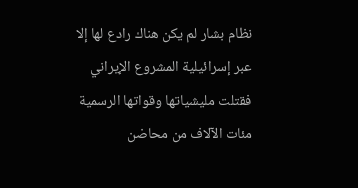نظام بشار لم يكن هناك رادع لها إلا عبر إسرائيلية المشروع الإيراني فقتلت مليشياتها وقواتها الرسمية مئات الآلاف من محاضن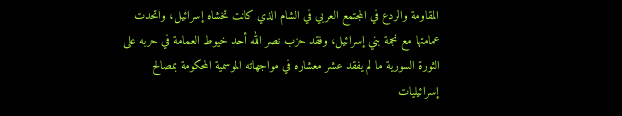المقاومة والردع في المجتمع العربي في الشام الذي كانت تخشاه إسرائيل، واتحدت عمامتها مع نجمة بني إسرائيل، وفقد حزب نصر الله أحد خيوط العمامة في حربه على الثورة السورية ما لم يفقد عشر معشاره في مواجهاته الموسمية المحكومة بمصالح إسرائيليات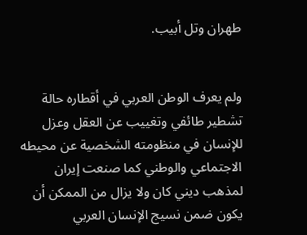طهران وتل أبيب.


ولم يعرف الوطن العربي في أقطاره حالة تشطير طائفي وتغييب عن العقل وعزل للإنسان في منظومته الشخصية عن محيطه الاجتماعي والوطني كما صنعت إيران لمذهب ديني كان ولا يزال من الممكن أن يكون ضمن نسيج الإنسان العربي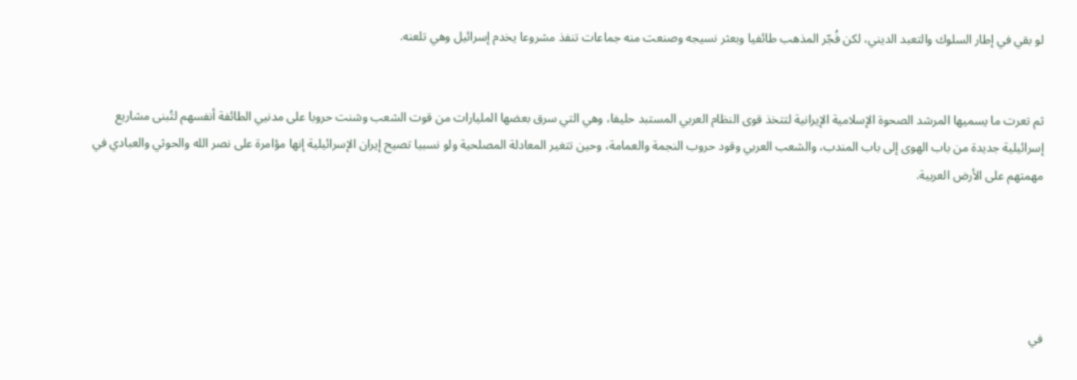لو بقي في إطار السلوك والتعبد الديني، لكن فُجّر المذهب طائفيا وبعثر نسيجه وصنعت منه جماعات تنفذ مشروعا يخدم إسرائيل وهي تلعنه.


ثم تعرت ما يسميها المرشد الصحوة الإسلامية الإيرانية لتتخذ قوى النظام العربي المستبد حليفا، وهي التي سرق بعضها المليارات من قوت الشعب وشنت حروبا على مدنيي الطائفة أنفسهم لتُبنى مشاريع إسرائيلية جديدة من باب الهوى إلى باب المندب، والشعب العربي وقود حروب النجمة والعمامة، وحين تتغير المعادلة المصلحية ولو نسبيا تصيح إيران الإسرائيلية إنها مؤامرة على نصر الله والحوثي والعبادي في مهمتهم على الأرض العربية.





في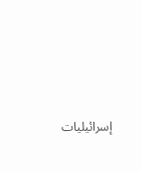إسرائيليات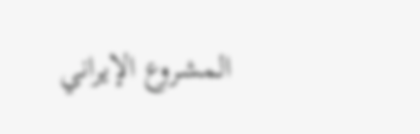المشروع الإيراني